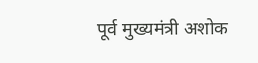पूर्व मुख्यमंत्री अशोक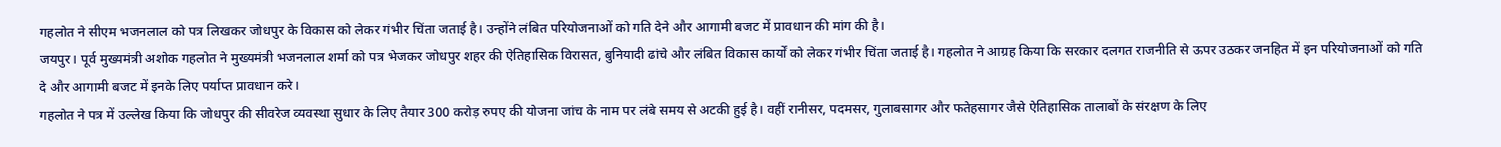गहलोत ने सीएम भजनलाल को पत्र लिखकर जोधपुर के विकास को लेकर गंभीर चिंता जताई है। उन्होंने लंबित परियोजनाओं को गति देने और आगामी बजट में प्रावधान की मांग की है।
जयपुर। पूर्व मुख्यमंत्री अशोक गहलोत ने मुख्यमंत्री भजनलाल शर्मा को पत्र भेजकर जोधपुर शहर की ऐतिहासिक विरासत, बुनियादी ढांचे और लंबित विकास कार्यों को लेकर गंभीर चिंता जताई है। गहलोत ने आग्रह किया कि सरकार दलगत राजनीति से ऊपर उठकर जनहित में इन परियोजनाओं को गति दे और आगामी बजट में इनके लिए पर्याप्त प्रावधान करे।
गहलोत ने पत्र में उल्लेख किया कि जोधपुर की सीवरेज व्यवस्था सुधार के लिए तैयार 300 करोड़ रुपए की योजना जांच के नाम पर लंबे समय से अटकी हुई है। वहीं रानीसर, पदमसर, गुलाबसागर और फतेहसागर जैसे ऐतिहासिक तालाबों के संरक्षण के लिए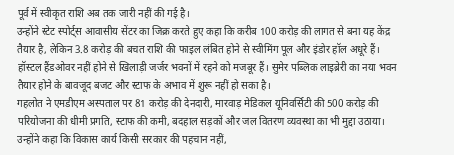पूर्व में स्वीकृत राशि अब तक जारी नहीं की गई है।
उन्होंने स्टेट स्पोर्ट्स आवासीय सेंटर का जिक्र करते हुए कहा कि करीब 100 करोड़ की लागत से बना यह केंद्र तैयार है, लेकिन 3.8 करोड़ की बचत राशि की फाइल लंबित होने से स्वीमिंग पूल और इंडोर हॉल अधूरे हैं। हॉस्टल हैंडओवर नहीं होने से खिलाड़ी जर्जर भवनों में रहने को मजबूर हैं। सुमेर पब्लिक लाइब्रेरी का नया भवन तैयार होने के बावजूद बजट और स्टाफ के अभाव में शुरू नहीं हो सका है।
गहलोत ने एमडीएम अस्पताल पर 81 करोड़ की देनदारी, मारवाड़ मेडिकल यूनिवर्सिटी की 500 करोड़ की परियोजना की धीमी प्रगति, स्टाफ की कमी, बदहाल सड़कों और जल वितरण व्यवस्था का भी मुद्दा उठाया। उन्होंने कहा कि विकास कार्य किसी सरकार की पहचान नहीं,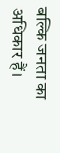बल्कि जनता का अधिकार हैं।